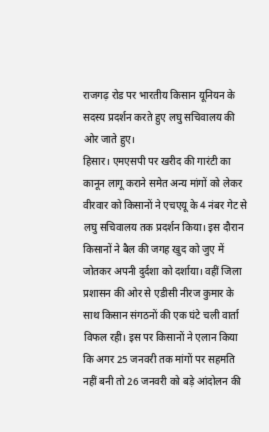राजगढ़ रोड पर भारतीय किसान यूनियन के सदस्य प्रदर्शन करते हुए लघु सचिवालय की ओर जाते हुए।
हिसार। एमएसपी पर खरीद की गारंटी का कानून लागू कराने समेत अन्य मांगों को लेकर वीरवार को किसानों ने एचएयू के 4 नंबर गेट से लघु सचिवालय तक प्रदर्शन किया। इस दौरान किसानों ने बैल की जगह खुद को जुए में जोतकर अपनी दुर्दशा को दर्शाया। वहीं जिला प्रशासन की ओर से एडीसी नीरज कुमार के साथ किसान संगठनों की एक घंटे चली वार्ता विफल रही। इस पर किसानों ने एलान किया कि अगर 25 जनवरी तक मांगों पर सहमति नहीं बनी तो 26 जनवरी को बड़े आंदोलन की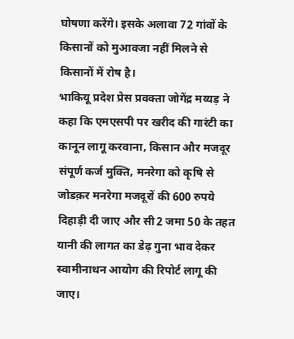घोषणा करेंगे। इसके अलावा 72 गांवों के किसानों को मुआवजा नहीं मिलने से किसानों में रोष है।
भाकियू प्रदेश प्रेस प्रवक्ता जोगेंद्र मय्यड़ ने कहा कि एमएसपी पर खरीद की गारंटी का कानून लागू करवाना, किसान और मजदूर संपूर्ण कर्ज मुक्ति, मनरेगा को कृषि से जोडक़र मनरेगा मजदूरों की 600 रुपये दिहाड़ी दी जाए और सी2 जमा 50 के तहत यानी की लागत का डेढ़ गुना भाव देकर स्वामीनाथन आयोग की रिपोर्ट लागू की जाए।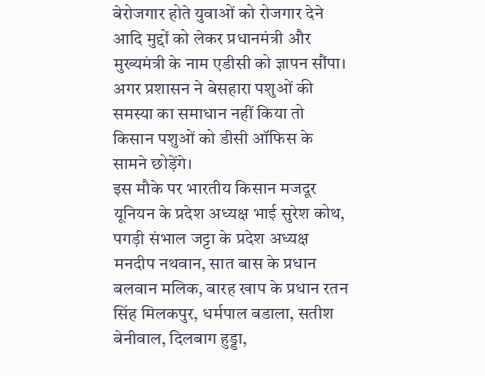बेरोजगार होते युवाओं को रोजगार देने आदि मुद्दों को लेकर प्रधानमंत्री और मुख्यमंत्री के नाम एडीसी को ज्ञापन सौंपा। अगर प्रशासन ने बेसहारा पशुओं की समस्या का समाधान नहीं किया तो किसान पशुओं को डीसी ऑफिस के सामने छोड़ेंगे।
इस मौके पर भारतीय किसान मजदूर यूनियन के प्रदेश अध्यक्ष भाई सुरेश कोथ, पगड़ी संभाल जट्टा के प्रदेश अध्यक्ष मनदीप नथवान, सात बास के प्रधान बलवान मलिक, बारह खाप के प्रधान रतन सिंह मिलकपुर, धर्मपाल बडाला, सतीश बेनीवाल, दिलबाग हुड्डा,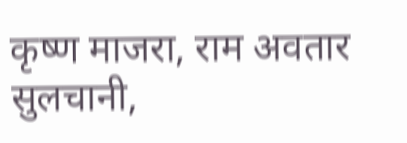कृष्ण माजरा, राम अवतार सुलचानी,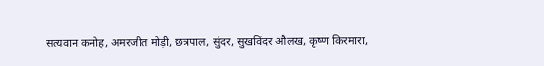सत्यवान कनोह, अमरजीत मोड़ी, छत्रपाल, सुंदर, सुखविंदर औलख, कृष्ण किरमारा,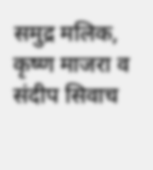समुद्र मलिक, कृष्ण माजरा व संदीप सिवाच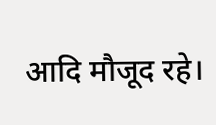आदि मौजूद रहे।